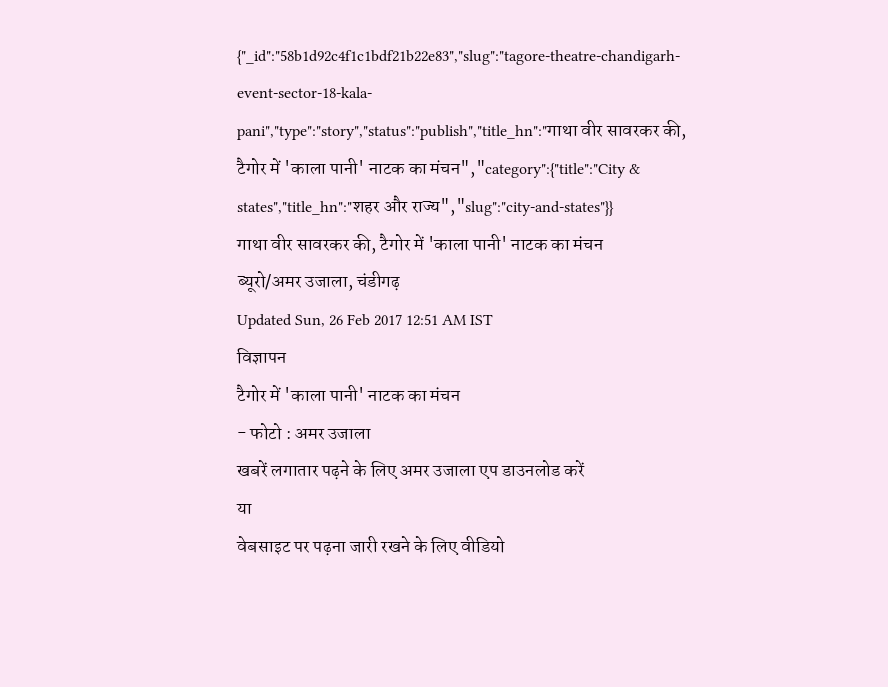{"_id":"58b1d92c4f1c1bdf21b22e83","slug":"tagore-theatre-chandigarh-event-sector-18-kala-pani","type":"story","status":"publish","title_hn":"गाथा वीर सावरकर की, टैगोर में 'काला पानी' नाटक का मंचन","category":{"title":"City & states","title_hn":"शहर और राज्य","slug":"city-and-states"}}
गाथा वीर सावरकर की, टैगोर में 'काला पानी' नाटक का मंचन
ब्यूरो/अमर उजाला, चंडीगढ़
Updated Sun, 26 Feb 2017 12:51 AM IST
विज्ञापन
टैगोर में 'काला पानी' नाटक का मंचन
- फोटो : अमर उजाला
खबरें लगातार पढ़ने के लिए अमर उजाला एप डाउनलोड करें
या
वेबसाइट पर पढ़ना जारी रखने के लिए वीडियो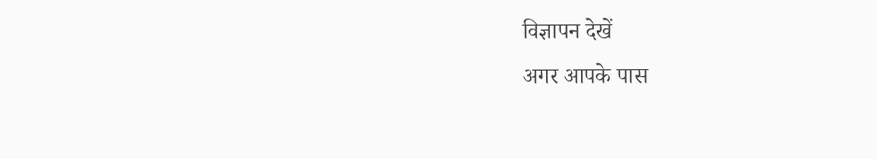विज्ञापन देखें
अगर आपके पास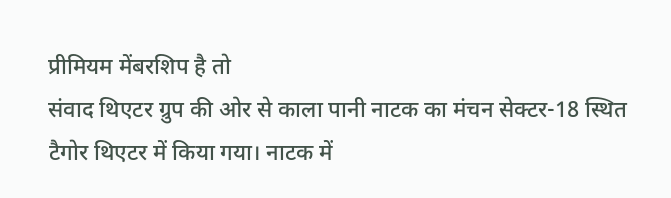प्रीमियम मेंबरशिप है तो
संवाद थिएटर ग्रुप की ओर से काला पानी नाटक का मंचन सेक्टर-18 स्थित टैगोर थिएटर में किया गया। नाटक में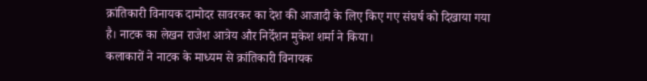क्रांतिकारी विनायक दामोदर सावरकर का देश की आजादी के लिए किए गए संघर्ष को दिखाया गया है। नाटक का लेखन राजेश आत्रेय और निर्देशन मुकेश शर्मा ने किया।
कलाकारों ने नाटक के माध्यम से क्रांतिकारी विनायक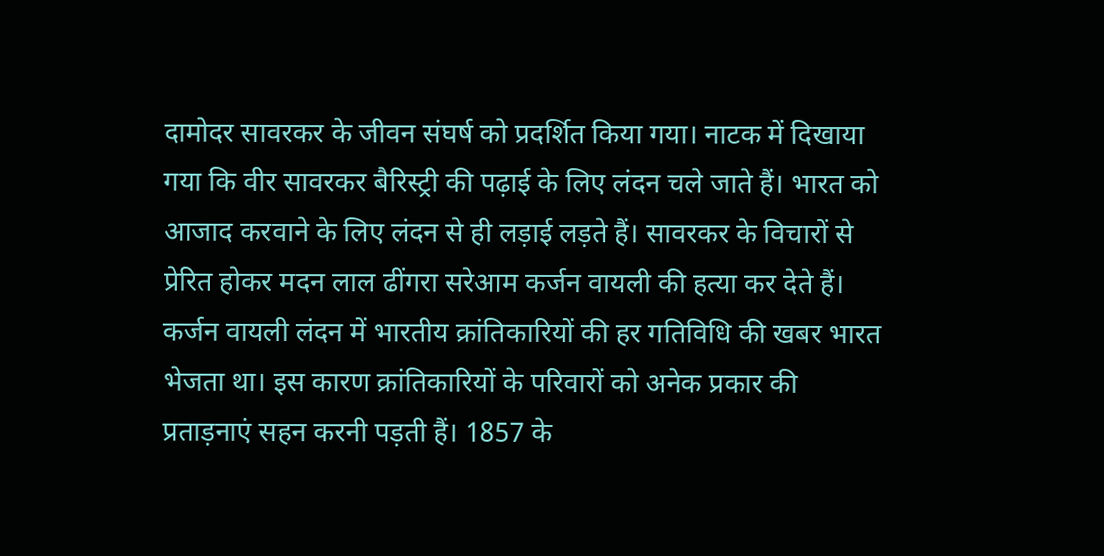दामोदर सावरकर के जीवन संघर्ष को प्रदर्शित किया गया। नाटक में दिखाया गया कि वीर सावरकर बैरिस्ट्री की पढ़ाई के लिए लंदन चले जाते हैं। भारत को आजाद करवाने के लिए लंदन से ही लड़ाई लड़ते हैं। सावरकर के विचारों से प्रेरित होकर मदन लाल ढींगरा सरेआम कर्जन वायली की हत्या कर देते हैं। कर्जन वायली लंदन में भारतीय क्रांतिकारियों की हर गतिविधि की खबर भारत भेजता था। इस कारण क्रांतिकारियों के परिवारों को अनेक प्रकार की प्रताड़नाएं सहन करनी पड़ती हैं। 1857 के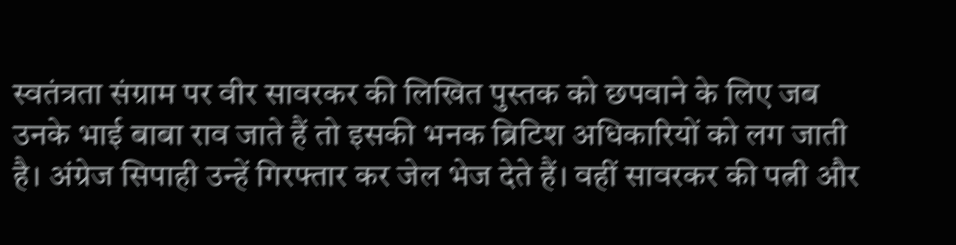स्वतंत्रता संग्राम पर वीर सावरकर की लिखित पुस्तक को छपवाने के लिए जब उनके भाई बाबा राव जाते हैं तो इसकी भनक ब्रिटिश अधिकारियों को लग जाती है। अंग्रेज सिपाही उन्हें गिरफ्तार कर जेल भेज देते हैं। वहीं सावरकर की पत्नी और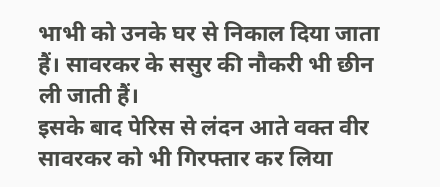भाभी को उनके घर से निकाल दिया जाता हैं। सावरकर के ससुर की नौकरी भी छीन ली जाती हैं।
इसके बाद पेरिस से लंदन आते वक्त वीर सावरकर को भी गिरफ्तार कर लिया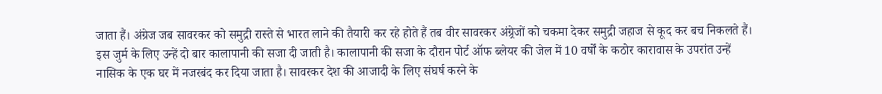जाता हैं। अंग्रेज जब सावरकर को समुद्री रास्ते से भारत लाने की तैयारी कर रहे होते हैं तब वीर सावरकर अंग्र्रेजों को चकमा देकर समुद्री जहाज से कूद कर बच निकलते हैं। इस जुर्म के लिए उन्हें दो बार कालापानी की सजा दी जाती है। कालापानी की सजा के दौरान पोर्ट ऑफ ब्लेयर की जेल में 10 वर्षों के कठोर कारावास के उपरांत उन्हें नासिक के एक घर में नजरबंद कर दिया जाता है। सावरकर देश की आजादी के लिए संघर्ष करने के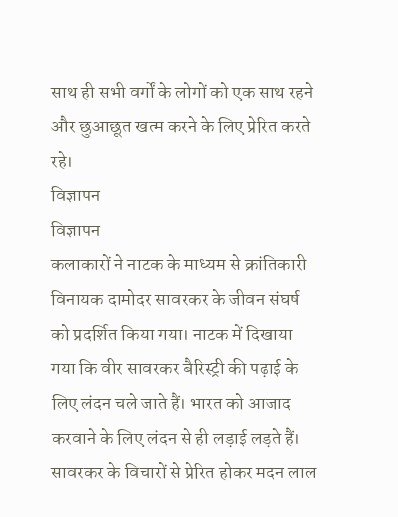साथ ही सभी वर्गों के लोगों को एक साथ रहने और छुआछूत खत्म करने के लिए प्रेरित करते रहे।
विज्ञापन
विज्ञापन
कलाकारों ने नाटक के माध्यम से क्रांतिकारी विनायक दामोदर सावरकर के जीवन संघर्ष को प्रदर्शित किया गया। नाटक में दिखाया गया कि वीर सावरकर बैरिस्ट्री की पढ़ाई के लिए लंदन चले जाते हैं। भारत को आजाद करवाने के लिए लंदन से ही लड़ाई लड़ते हैं। सावरकर के विचारों से प्रेरित होकर मदन लाल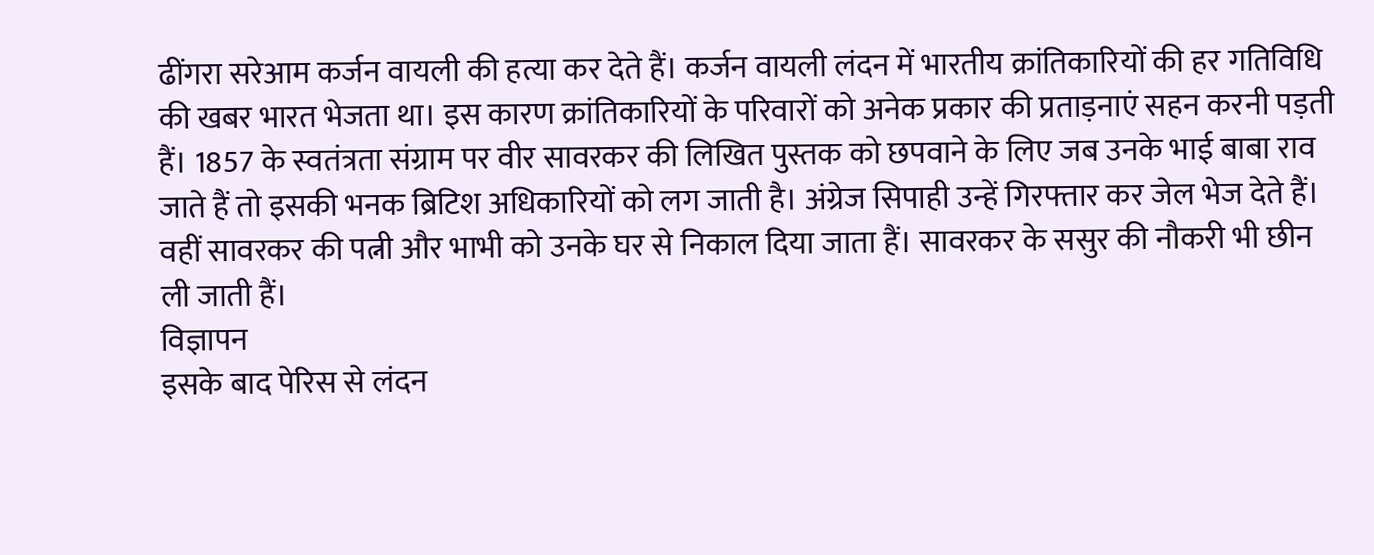ढींगरा सरेआम कर्जन वायली की हत्या कर देते हैं। कर्जन वायली लंदन में भारतीय क्रांतिकारियों की हर गतिविधि की खबर भारत भेजता था। इस कारण क्रांतिकारियों के परिवारों को अनेक प्रकार की प्रताड़नाएं सहन करनी पड़ती हैं। 1857 के स्वतंत्रता संग्राम पर वीर सावरकर की लिखित पुस्तक को छपवाने के लिए जब उनके भाई बाबा राव जाते हैं तो इसकी भनक ब्रिटिश अधिकारियों को लग जाती है। अंग्रेज सिपाही उन्हें गिरफ्तार कर जेल भेज देते हैं। वहीं सावरकर की पत्नी और भाभी को उनके घर से निकाल दिया जाता हैं। सावरकर के ससुर की नौकरी भी छीन ली जाती हैं।
विज्ञापन
इसके बाद पेरिस से लंदन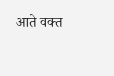आते वक्त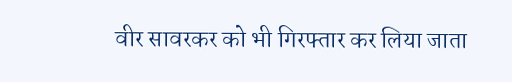वीर सावरकर को भी गिरफ्तार कर लिया जाता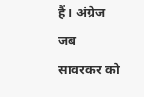हैं। अंग्रेज जब सावरकर को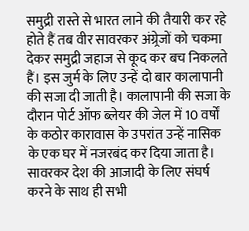समुद्री रास्ते से भारत लाने की तैयारी कर रहे होते हैं तब वीर सावरकर अंग्र्रेजों को चकमा देकर समुद्री जहाज से कूद कर बच निकलते हैं। इस जुर्म के लिए उन्हें दो बार कालापानी की सजा दी जाती है। कालापानी की सजा के दौरान पोर्ट ऑफ ब्लेयर की जेल में 10 वर्षों के कठोर कारावास के उपरांत उन्हें नासिक के एक घर में नजरबंद कर दिया जाता है। सावरकर देश की आजादी के लिए संघर्ष करने के साथ ही सभी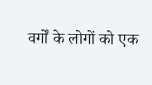वर्गों के लोगों को एक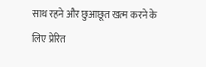साथ रहने और छुआछूत खत्म करने के लिए प्रेरित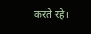करते रहे।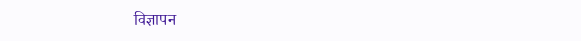विज्ञापन